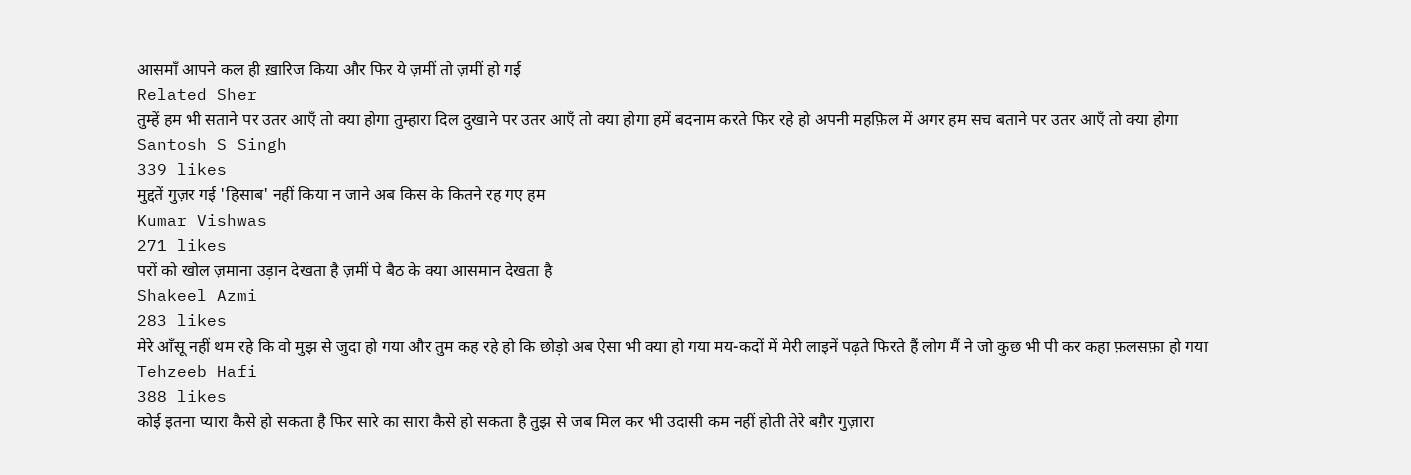आसमाँ आपने कल ही ख़ारिज किया और फिर ये ज़मीं तो ज़मीं हो गई
Related Sher
तुम्हें हम भी सताने पर उतर आएँ तो क्या होगा तुम्हारा दिल दुखाने पर उतर आएँ तो क्या होगा हमें बदनाम करते फिर रहे हो अपनी महफ़िल में अगर हम सच बताने पर उतर आएँ तो क्या होगा
Santosh S Singh
339 likes
मुद्दतें गुज़र गई 'हिसाब' नहीं किया न जाने अब किस के कितने रह गए हम
Kumar Vishwas
271 likes
परों को खोल ज़माना उड़ान देखता है ज़मीं पे बैठ के क्या आसमान देखता है
Shakeel Azmi
283 likes
मेरे आँसू नहीं थम रहे कि वो मुझ से जुदा हो गया और तुम कह रहे हो कि छोड़ो अब ऐसा भी क्या हो गया मय-कदों में मेरी लाइनें पढ़ते फिरते हैं लोग मैं ने जो कुछ भी पी कर कहा फ़लसफ़ा हो गया
Tehzeeb Hafi
388 likes
कोई इतना प्यारा कैसे हो सकता है फिर सारे का सारा कैसे हो सकता है तुझ से जब मिल कर भी उदासी कम नहीं होती तेरे बग़ैर गुज़ारा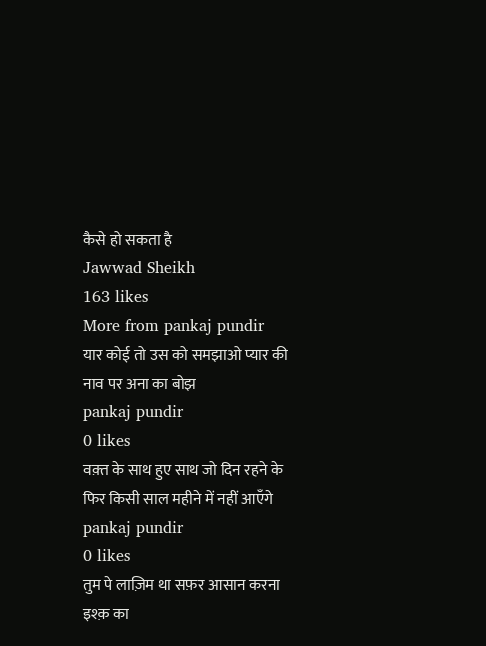कैसे हो सकता है
Jawwad Sheikh
163 likes
More from pankaj pundir
यार कोई तो उस को समझाओ प्यार की नाव पर अना का बोझ
pankaj pundir
0 likes
वक़्त के साथ हुए साथ जो दिन रहने के फिर किसी साल महीने में नहीं आएँगे
pankaj pundir
0 likes
तुम पे लाज़िम था सफ़र आसान करना इश्क़ का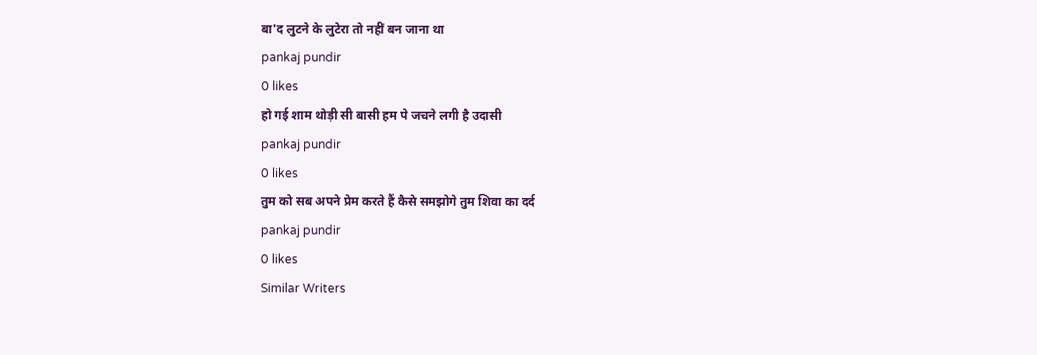बा'द लुटने के लुटेरा तो नहीं बन जाना था
pankaj pundir
0 likes
हो गई शाम थोड़ी सी बासी हम पे जचने लगी है उदासी
pankaj pundir
0 likes
तुम को सब अपने प्रेम करते हैं कैसे समझोगे तुम शिवा का दर्द
pankaj pundir
0 likes
Similar Writers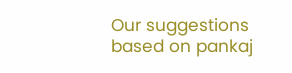Our suggestions based on pankaj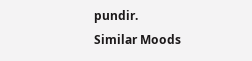pundir.
Similar Moods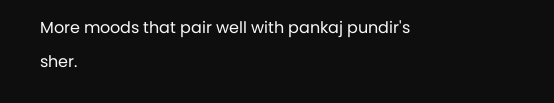More moods that pair well with pankaj pundir's sher.